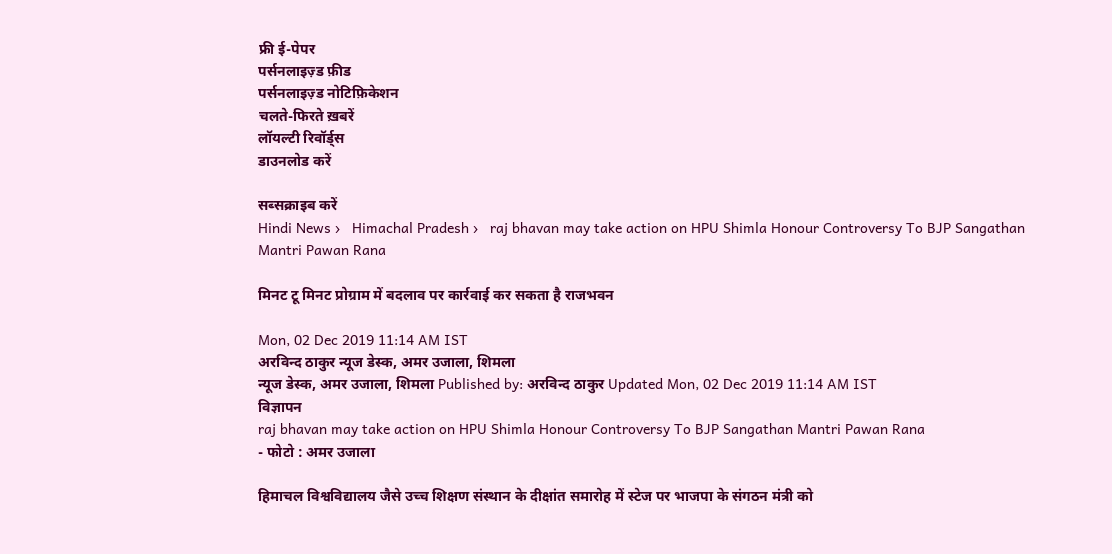फ्री ई-पेपर
पर्सनलाइज़्ड फ़ीड
पर्सनलाइज़्ड नोटिफ़िकेशन
चलते-फिरते ख़बरें
लॉयल्टी रिवॉर्ड्स
डाउनलोड करें

सब्सक्राइब करें
Hindi News ›   Himachal Pradesh ›   raj bhavan may take action on HPU Shimla Honour Controversy To BJP Sangathan Mantri Pawan Rana

मिनट टू मिनट प्रोग्राम में बदलाव पर कार्रवाई कर सकता है राजभवन

Mon, 02 Dec 2019 11:14 AM IST
अरविन्द ठाकुर न्यूज डेस्क, अमर उजाला, शिमला
न्यूज डेस्क, अमर उजाला, शिमला Published by: अरविन्द ठाकुर Updated Mon, 02 Dec 2019 11:14 AM IST
विज्ञापन
raj bhavan may take action on HPU Shimla Honour Controversy To BJP Sangathan Mantri Pawan Rana
- फोटो : अमर उजाला

हिमाचल विश्वविद्यालय जैसे उच्च शिक्षण संस्थान के दीक्षांत समारोह में स्टेज पर भाजपा के संगठन मंत्री को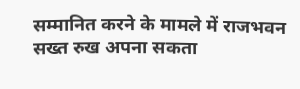सम्मानित करने के मामले में राजभवन सख्त रुख अपना सकता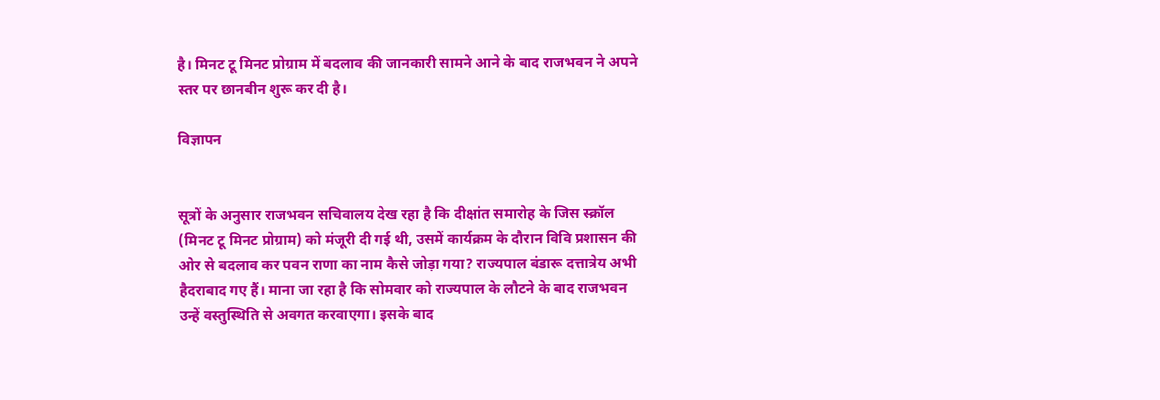है। मिनट टू मिनट प्रोग्राम में बदलाव की जानकारी सामने आने के बाद राजभवन ने अपने स्तर पर छानबीन शुरू कर दी है।

विज्ञापन


सूत्रों के अनुसार राजभवन सचिवालय देख रहा है कि दीक्षांत समारोह के जिस स्क्रॉल (मिनट टू मिनट प्रोग्राम) को मंजूरी दी गई थी, उसमें कार्यक्रम के दौरान विवि प्रशासन की ओर से बदलाव कर पवन राणा का नाम कैसे जोड़ा गया? राज्यपाल बंडारू दत्तात्रेय अभी हैदराबाद गए हैं। माना जा रहा है कि सोमवार को राज्यपाल के लौटने के बाद राजभवन उन्हें वस्तुस्थिति से अवगत करवाएगा। इसके बाद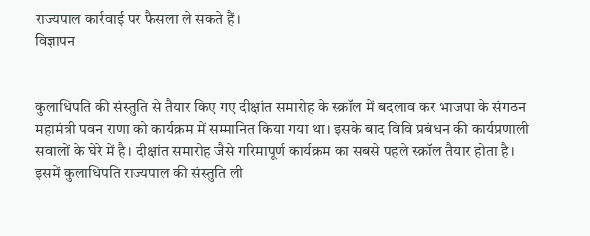राज्यपाल कार्रवाई पर फैसला ले सकते हैं।
विज्ञापन


कुलाधिपति की संस्तुति से तैयार किए गए दीक्षांत समारोह के स्क्रॉल में बदलाव कर भाजपा के संगठन महामंत्री पवन राणा को कार्यक्रम में सम्मानित किया गया था। इसके बाद विवि प्रबंधन की कार्यप्रणाली सवालों के घेरे में है। दीक्षांत समारोह जैसे गरिमापूर्ण कार्यक्रम का सबसे पहले स्क्रॉल तैयार होता है। इसमें कुलाधिपति राज्यपाल की संस्तुति ली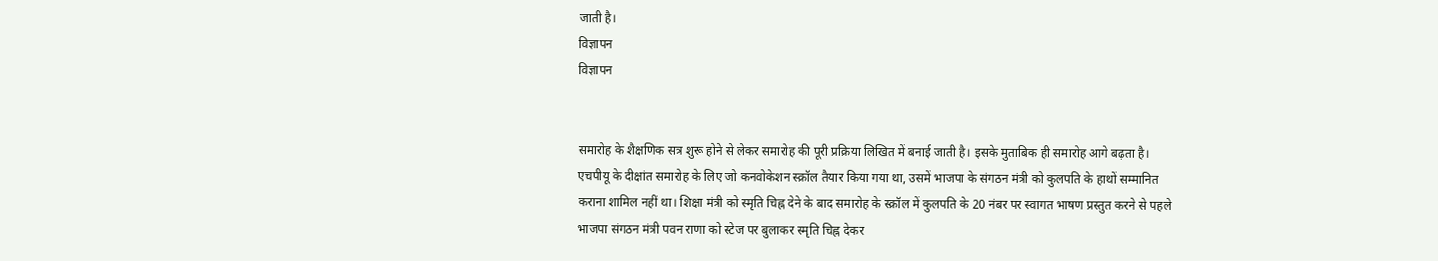जाती है।
विज्ञापन
विज्ञापन


समारोह के शैक्षणिक सत्र शुरू होने से लेकर समारोह की पूरी प्रक्रिया लिखित में बनाई जाती है। इसके मुताबिक ही समारोह आगे बढ़ता है। एचपीयू के दीक्षांत समारोह के लिए जो कनवोकेशन स्क्रॉल तैयार किया गया था, उसमें भाजपा के संगठन मंत्री को कुलपति के हाथों सम्मानित कराना शामिल नहीं था। शिक्षा मंत्री को स्मृति चिह्न देने के बाद समारोह के स्क्रॉल में कुलपति के 20 नंबर पर स्वागत भाषण प्रस्तुत करने से पहले भाजपा संगठन मंत्री पवन राणा को स्टेज पर बुलाकर स्मृति चिह्न देकर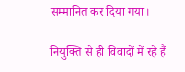सम्मानित कर दिया गया।

नियुक्ति से ही विवादों में रहे हैं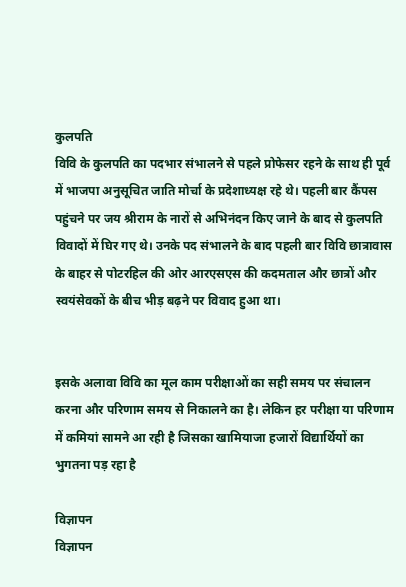कुलपति
विवि के कुलपति का पदभार संभालने से पहले प्रोफेसर रहने के साथ ही पूर्व में भाजपा अनुसूचित जाति मोर्चा के प्रदेशाध्यक्ष रहे थे। पहली बार कैंपस पहुंचने पर जय श्रीराम के नारों से अभिनंदन किए जाने के बाद से कुलपति विवादों में घिर गए थे। उनके पद संभालने के बाद पहली बार विवि छात्रावास के बाहर से पोटरहिल की ओर आरएसएस की कदमताल और छात्रों और स्वयंसेवकों के बीच भीड़ बढ़ने पर विवाद हुआ था।


इसके अलावा विवि का मूल काम परीक्षाओं का सही समय पर संचालन करना और परिणाम समय से निकालने का है। लेकिन हर परीक्षा या परिणाम में कमियां सामने आ रही है जिसका खामियाजा हजारों विद्यार्थियों का भुगतना पड़ रहा है

विज्ञापन
विज्ञापन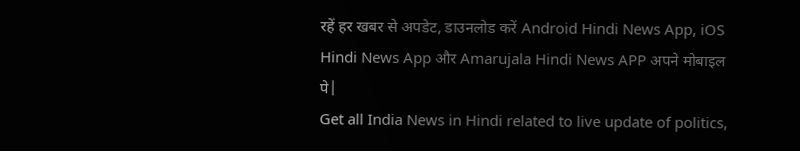रहें हर खबर से अपडेट, डाउनलोड करें Android Hindi News App, iOS Hindi News App और Amarujala Hindi News APP अपने मोबाइल पे|
Get all India News in Hindi related to live update of politics,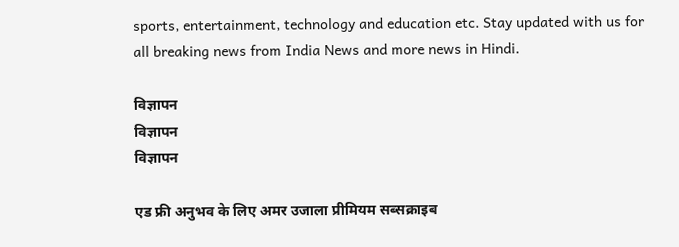sports, entertainment, technology and education etc. Stay updated with us for all breaking news from India News and more news in Hindi.

विज्ञापन
विज्ञापन
विज्ञापन

एड फ्री अनुभव के लिए अमर उजाला प्रीमियम सब्सक्राइब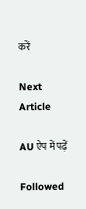करें

Next Article

AU ऐप में पढ़ें

Followed